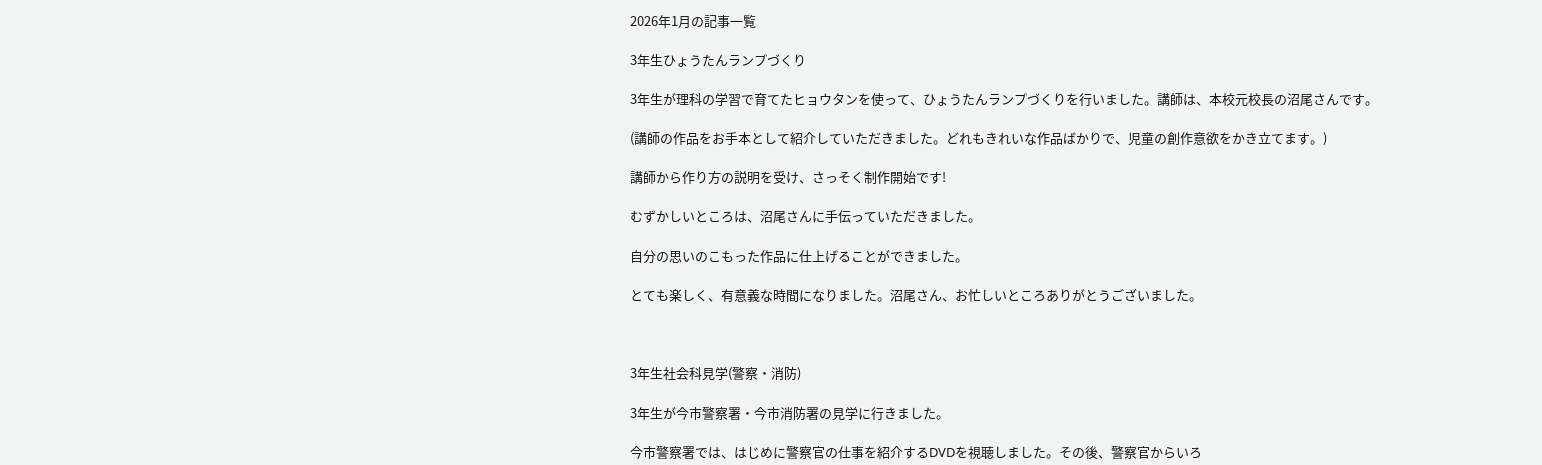2026年1月の記事一覧

3年生ひょうたんランプづくり

3年生が理科の学習で育てたヒョウタンを使って、ひょうたんランプづくりを行いました。講師は、本校元校長の沼尾さんです。

(講師の作品をお手本として紹介していただきました。どれもきれいな作品ばかりで、児童の創作意欲をかき立てます。)

講師から作り方の説明を受け、さっそく制作開始です!

むずかしいところは、沼尾さんに手伝っていただきました。

自分の思いのこもった作品に仕上げることができました。

とても楽しく、有意義な時間になりました。沼尾さん、お忙しいところありがとうございました。



3年生社会科見学(警察・消防)

3年生が今市警察署・今市消防署の見学に行きました。

今市警察署では、はじめに警察官の仕事を紹介するDVDを視聴しました。その後、警察官からいろ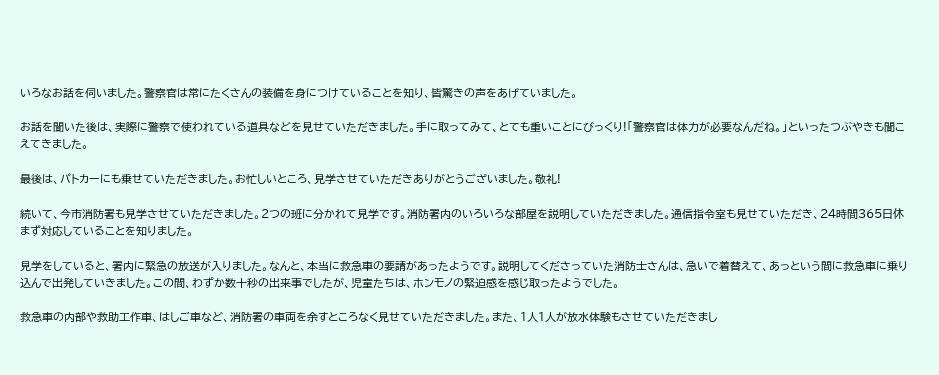いろなお話を伺いました。警察官は常にたくさんの装備を身につけていることを知り、皆驚きの声をあげていました。

お話を聞いた後は、実際に警察で使われている道具などを見せていただきました。手に取ってみて、とても重いことにびっくり!「警察官は体力が必要なんだね。」といったつぶやきも聞こえてきました。

最後は、パトカーにも乗せていただきました。お忙しいところ、見学させていただきありがとうございました。敬礼!

続いて、今市消防署も見学させていただきました。2つの班に分かれて見学です。消防署内のいろいろな部屋を説明していただきました。通信指令室も見せていただき、24時間365日休まず対応していることを知りました。

見学をしていると、署内に緊急の放送が入りました。なんと、本当に救急車の要請があったようです。説明してくださっていた消防士さんは、急いで着替えて、あっという間に救急車に乗り込んで出発していきました。この間、わずか数十秒の出来事でしたが、児童たちは、ホンモノの緊迫感を感じ取ったようでした。

救急車の内部や救助工作車、はしご車など、消防署の車両を余すところなく見せていただきました。また、1人1人が放水体験もさせていただきまし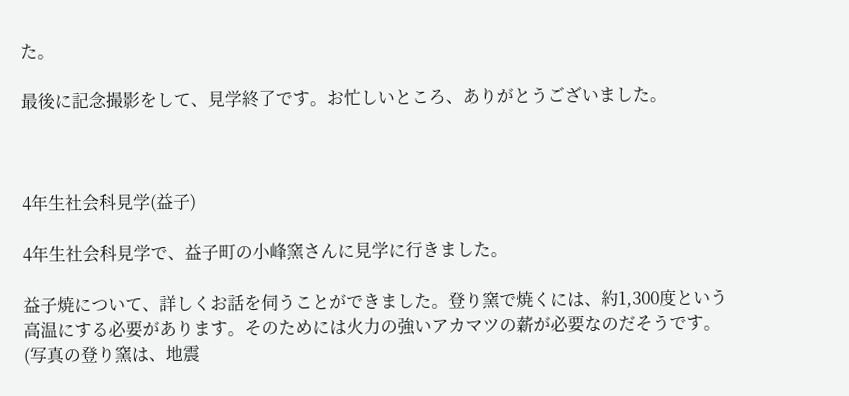た。

最後に記念撮影をして、見学終了です。お忙しいところ、ありがとうございました。



4年生社会科見学(益子)

4年生社会科見学で、益子町の小峰窯さんに見学に行きました。

益子焼について、詳しくお話を伺うことができました。登り窯で焼くには、約1,300度という高温にする必要があります。そのためには火力の強いアカマツの薪が必要なのだそうです。(写真の登り窯は、地震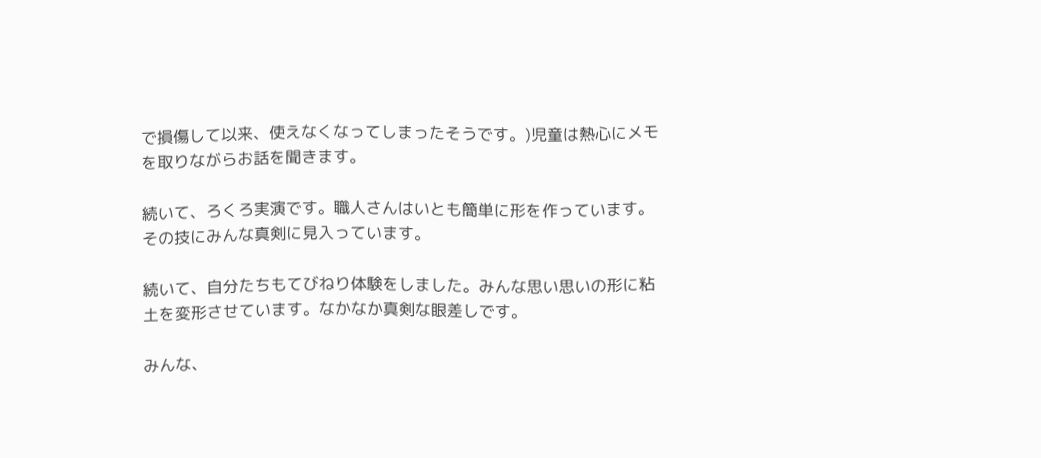で損傷して以来、使えなくなってしまったそうです。)児童は熱心にメモを取りながらお話を聞きます。

続いて、ろくろ実演です。職人さんはいとも簡単に形を作っています。その技にみんな真剣に見入っています。

続いて、自分たちもてびねり体験をしました。みんな思い思いの形に粘土を変形させています。なかなか真剣な眼差しです。

みんな、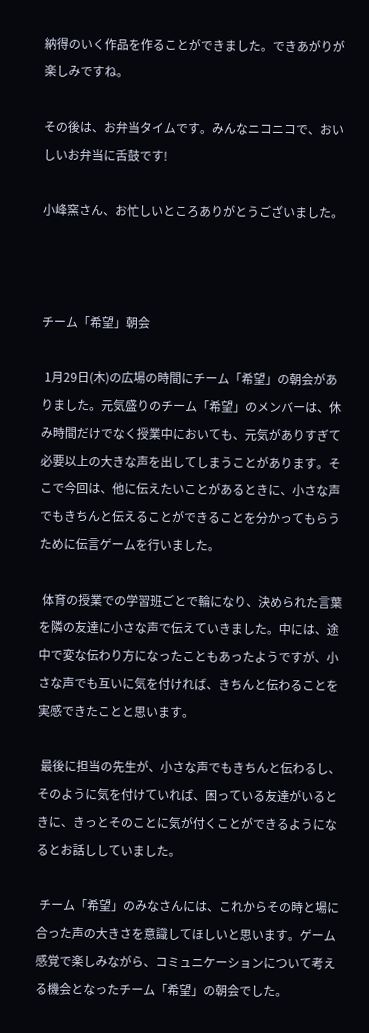納得のいく作品を作ることができました。できあがりが楽しみですね。

その後は、お弁当タイムです。みんなニコニコで、おいしいお弁当に舌鼓です!

小峰窯さん、お忙しいところありがとうございました。



チーム「希望」朝会

 1月29日(木)の広場の時間にチーム「希望」の朝会がありました。元気盛りのチーム「希望」のメンバーは、休み時間だけでなく授業中においても、元気がありすぎて必要以上の大きな声を出してしまうことがあります。そこで今回は、他に伝えたいことがあるときに、小さな声でもきちんと伝えることができることを分かってもらうために伝言ゲームを行いました。

 体育の授業での学習班ごとで輪になり、決められた言葉を隣の友達に小さな声で伝えていきました。中には、途中で変な伝わり方になったこともあったようですが、小さな声でも互いに気を付ければ、きちんと伝わることを実感できたことと思います。

 最後に担当の先生が、小さな声でもきちんと伝わるし、そのように気を付けていれば、困っている友達がいるときに、きっとそのことに気が付くことができるようになるとお話ししていました。

 チーム「希望」のみなさんには、これからその時と場に合った声の大きさを意識してほしいと思います。ゲーム感覚で楽しみながら、コミュニケーションについて考える機会となったチーム「希望」の朝会でした。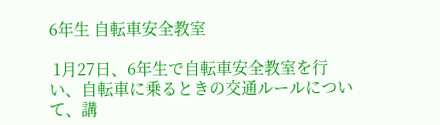6年生 自転車安全教室

 1月27日、6年生で自転車安全教室を行い、自転車に乗るときの交通ルールについて、講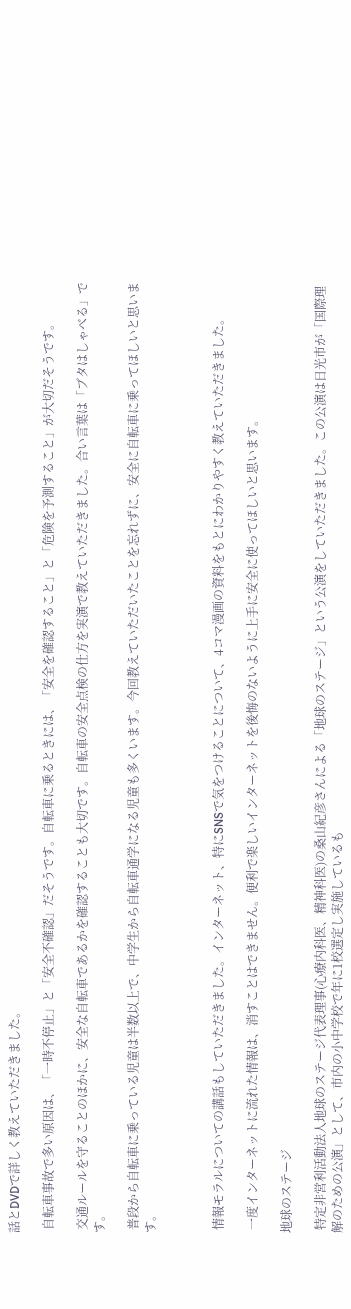話とDVDで詳しく教えていただきました。

 自転車事故で多い原因は、「一時不停止」と「安全不確認」だそうです。自転車に乗るときには、「安全を確認すること」と「危険を予測すること」が大切だそうです。

 交通ルールを守ることのほかに、安全な自転車であるかを確認することも大切です。自転車の安全点検の仕方を実演で教えていただきました。合い言葉は「ブタはしゃべる」です。

 普段から自転車に乗っている児童は半数以上で、中学生から自転車通学になる児童も多くいます。今回教えていただいたことを忘れずに、安全に自転車に乗ってほしいと思います。



 情報モラルについての講話もしていただきました。インターネット、特にSNSで気をつけることについて、4コマ漫画の資料をもとにわかりやすく教えていただきました。

 一度インターネットに流れた情報は、消すことはできません。便利で楽しいインターネットを後悔のないように上手に安全に使ってほしいと思います。

地球のステージ

 特定非営利活動法人地球のステージ代表理事(心療内科医、精神科医)の桑山紀彦さんによる「地球のステージ」という公演をしていただきました。この公演は日光市が「国際理解のための公演」として、市内の小中学校で年に1校選定し実施しているも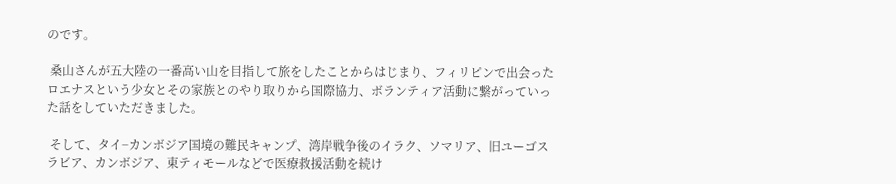のです。

 桑山さんが五大陸の一番高い山を目指して旅をしたことからはじまり、フィリピンで出会ったロエナスという少女とその家族とのやり取りから国際協力、ボランティア活動に繋がっていった話をしていただきました。

 そして、タイ−カンボジア国境の難民キャンプ、湾岸戦争後のイラク、ソマリア、旧ユーゴスラビア、カンボジア、東ティモールなどで医療救援活動を続け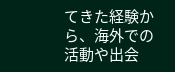てきた経験から、海外での活動や出会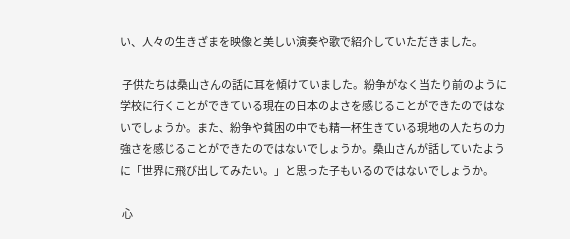い、人々の生きざまを映像と美しい演奏や歌で紹介していただきました。

 子供たちは桑山さんの話に耳を傾けていました。紛争がなく当たり前のように学校に行くことができている現在の日本のよさを感じることができたのではないでしょうか。また、紛争や貧困の中でも精一杯生きている現地の人たちの力強さを感じることができたのではないでしょうか。桑山さんが話していたように「世界に飛び出してみたい。」と思った子もいるのではないでしょうか。

 心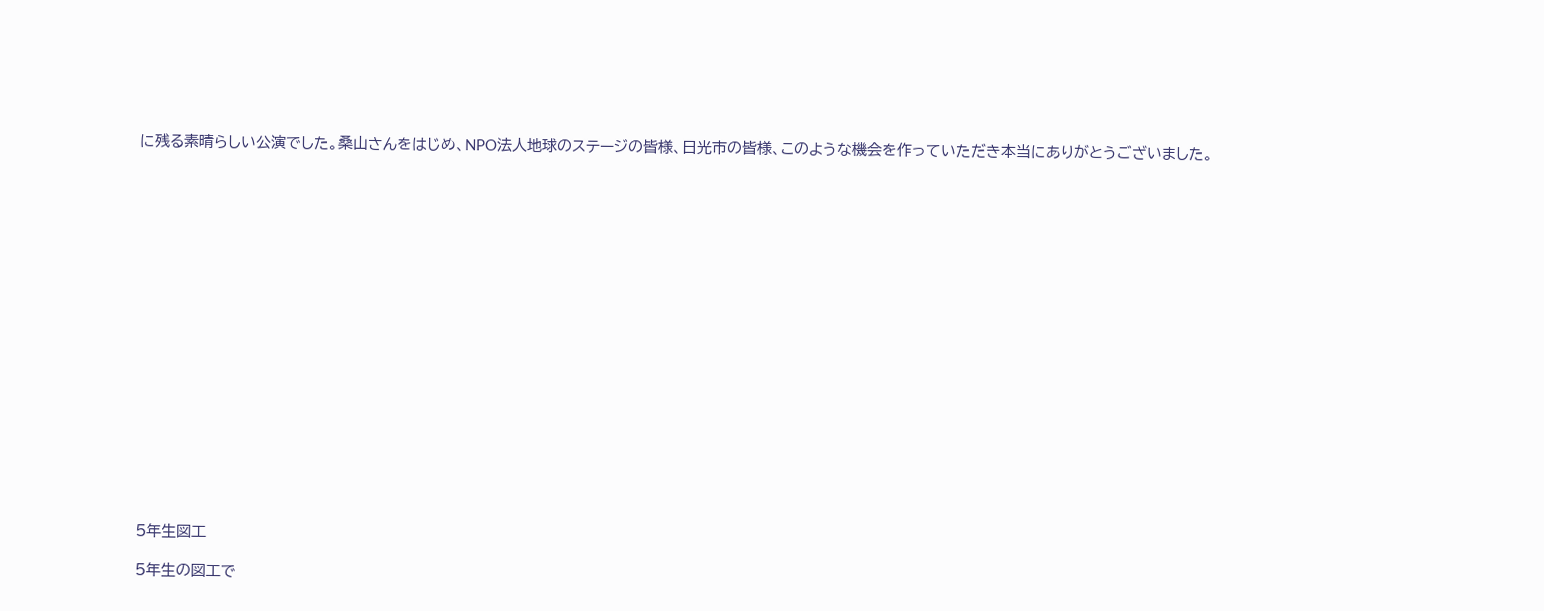に残る素晴らしい公演でした。桑山さんをはじめ、NPO法人地球のステージの皆様、日光市の皆様、このような機会を作っていただき本当にありがとうございました。



















5年生図工

5年生の図工で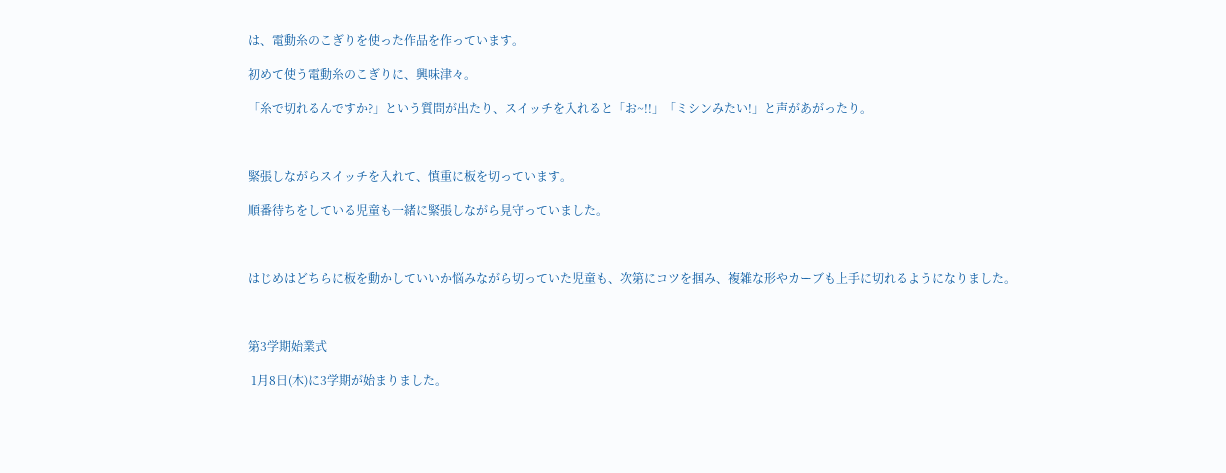は、電動糸のこぎりを使った作品を作っています。

初めて使う電動糸のこぎりに、興味津々。

「糸で切れるんですか?」という質問が出たり、スイッチを入れると「お~!!」「ミシンみたい!」と声があがったり。



緊張しながらスイッチを入れて、慎重に板を切っています。

順番待ちをしている児童も一緒に緊張しながら見守っていました。



はじめはどちらに板を動かしていいか悩みながら切っていた児童も、次第にコツを掴み、複雑な形やカーブも上手に切れるようになりました。



第3学期始業式

 1月8日(木)に3学期が始まりました。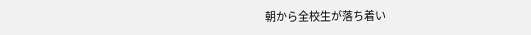朝から全校生が落ち着い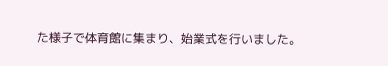た様子で体育館に集まり、始業式を行いました。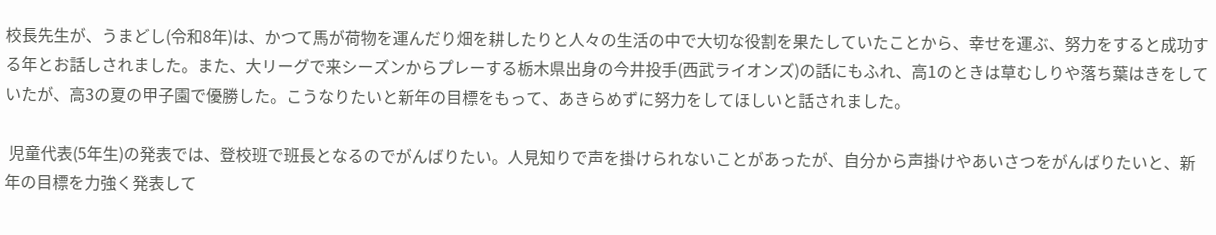校長先生が、うまどし(令和8年)は、かつて馬が荷物を運んだり畑を耕したりと人々の生活の中で大切な役割を果たしていたことから、幸せを運ぶ、努力をすると成功する年とお話しされました。また、大リーグで来シーズンからプレーする栃木県出身の今井投手(西武ライオンズ)の話にもふれ、高1のときは草むしりや落ち葉はきをしていたが、高3の夏の甲子園で優勝した。こうなりたいと新年の目標をもって、あきらめずに努力をしてほしいと話されました。

 児童代表(5年生)の発表では、登校班で班長となるのでがんばりたい。人見知りで声を掛けられないことがあったが、自分から声掛けやあいさつをがんばりたいと、新年の目標を力強く発表して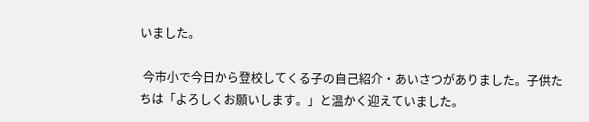いました。

 今市小で今日から登校してくる子の自己紹介・あいさつがありました。子供たちは「よろしくお願いします。」と温かく迎えていました。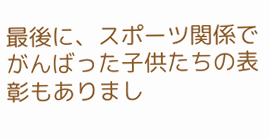最後に、スポーツ関係でがんばった子供たちの表彰もありまし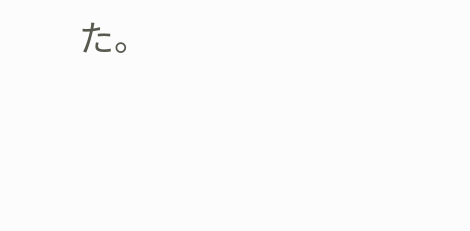た。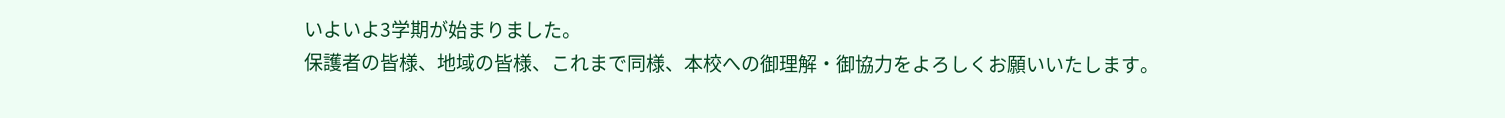いよいよ3学期が始まりました。
保護者の皆様、地域の皆様、これまで同様、本校への御理解・御協力をよろしくお願いいたします。